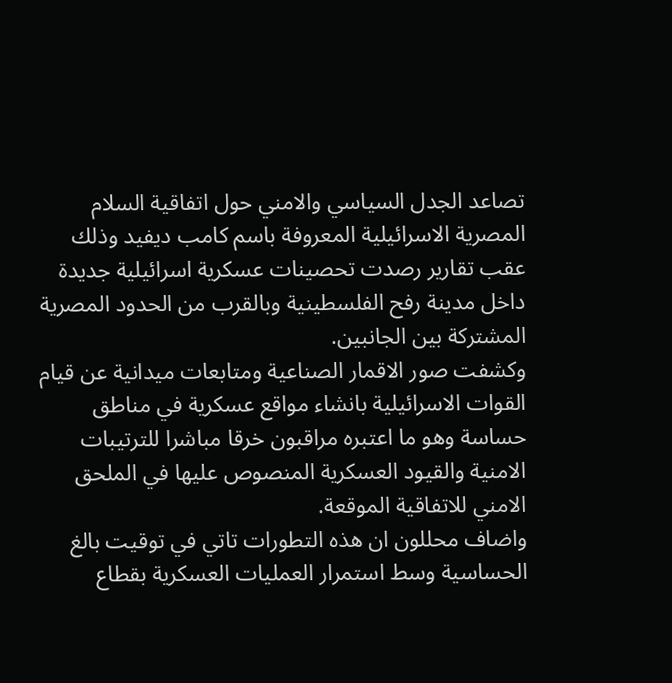تصاعد الجدل السياسي والامني حول اتفاقية السلام المصرية الاسرائيلية المعروفة باسم كامب ديفيد وذلك عقب تقارير رصدت تحصينات عسكرية اسرائيلية جديدة داخل مدينة رفح الفلسطينية وبالقرب من الحدود المصرية المشتركة بين الجانبين.
وكشفت صور الاقمار الصناعية ومتابعات ميدانية عن قيام القوات الاسرائيلية بانشاء مواقع عسكرية في مناطق حساسة وهو ما اعتبره مراقبون خرقا مباشرا للترتيبات الامنية والقيود العسكرية المنصوص عليها في الملحق الامني للاتفاقية الموقعة.
واضاف محللون ان هذه التطورات تاتي في توقيت بالغ الحساسية وسط استمرار العمليات العسكرية بقطاع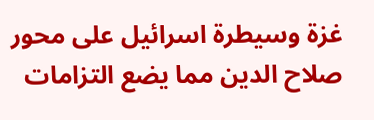غزة وسيطرة اسرائيل على محور صلاح الدين مما يضع التزامات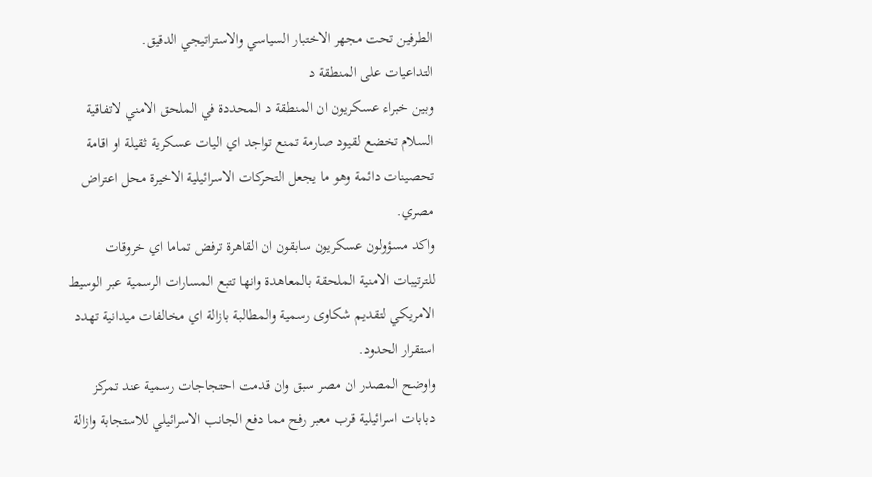الطرفين تحت مجهر الاختبار السياسي والاستراتيجي الدقيق.
التداعيات على المنطقة د
وبين خبراء عسكريون ان المنطقة د المحددة في الملحق الامني لاتفاقية السلام تخضع لقيود صارمة تمنع تواجد اي اليات عسكرية ثقيلة او اقامة تحصينات دائمة وهو ما يجعل التحركات الاسرائيلية الاخيرة محل اعتراض مصري.
واكد مسؤولون عسكريون سابقون ان القاهرة ترفض تماما اي خروقات للترتيبات الامنية الملحقة بالمعاهدة وانها تتبع المسارات الرسمية عبر الوسيط الامريكي لتقديم شكاوى رسمية والمطالبة بازالة اي مخالفات ميدانية تهدد استقرار الحدود.
واوضح المصدر ان مصر سبق وان قدمت احتجاجات رسمية عند تمركز دبابات اسرائيلية قرب معبر رفح مما دفع الجانب الاسرائيلي للاستجابة وازالة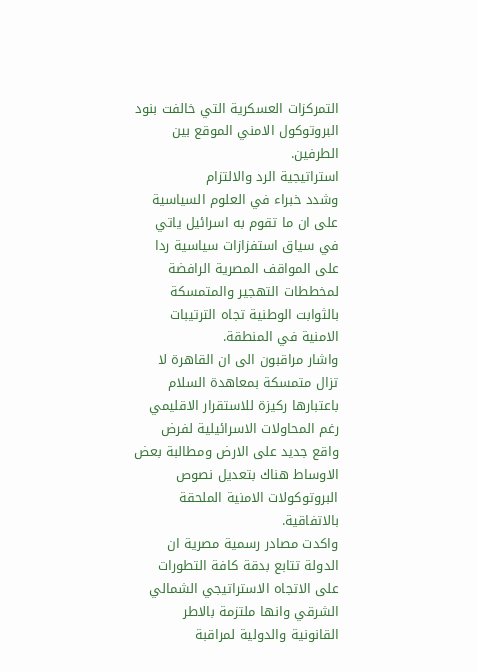التمركزات العسكرية التي خالفت بنود البروتوكول الامني الموقع بين الطرفين.
استراتيجية الرد والالتزام
وشدد خبراء في العلوم السياسية على ان ما تقوم به اسرائيل ياتي في سياق استفزازات سياسية ردا على المواقف المصرية الرافضة لمخططات التهجير والمتمسكة بالثوابت الوطنية تجاه الترتيبات الامنية في المنطقة.
واشار مراقبون الى ان القاهرة لا تزال متمسكة بمعاهدة السلام باعتبارها ركيزة للاستقرار الاقليمي رغم المحاولات الاسرائيلية لفرض واقع جديد على الارض ومطالبة بعض الاوساط هناك بتعديل نصوص البروتوكولات الامنية الملحقة بالاتفاقية.
واكدت مصادر رسمية مصرية ان الدولة تتابع بدقة كافة التطورات على الاتجاه الاستراتيجي الشمالي الشرقي وانها ملتزمة بالاطر القانونية والدولية لمراقبة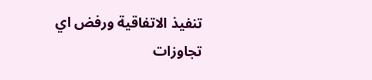تنفيذ الاتفاقية ورفض اي تجاوزات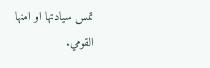تمس سيادتها او امنها القومي.